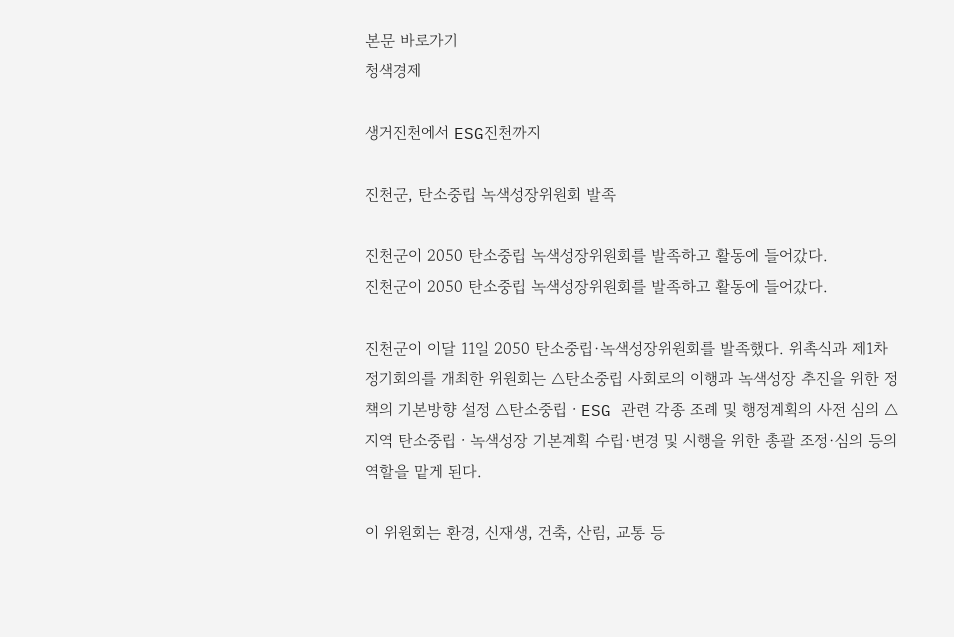본문 바로가기
청색경제

생거진천에서 ESG진천까지

진천군, 탄소중립 녹색성장위원회 발족

진천군이 2050 탄소중립 녹색성장위원회를 발족하고 활동에 들어갔다.
진천군이 2050 탄소중립 녹색성장위원회를 발족하고 활동에 들어갔다.

진천군이 이달 11일 2050 탄소중립·녹색성장위원회를 발족했다. 위촉식과 제1차 정기회의를 개최한 위원회는 △탄소중립 사회로의 이행과 녹색성장 추진을 위한 정책의 기본방향 설정 △탄소중립ㆍESG 관련 각종 조례 및 행정계획의 사전 심의 △지역 탄소중립ㆍ녹색성장 기본계획 수립·변경 및 시행을 위한 총괄 조정·심의 등의 역할을 맡게 된다.

이 위원회는 환경, 신재생, 건축, 산림, 교통 등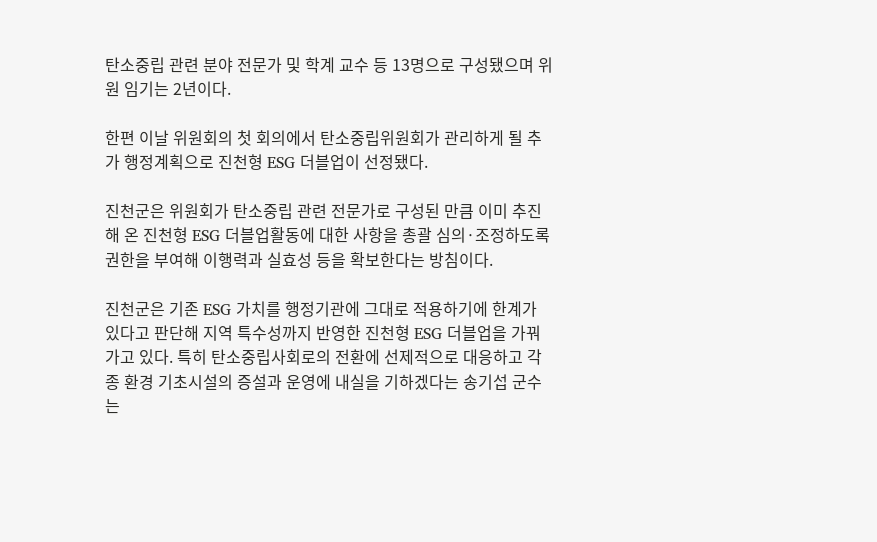탄소중립 관련 분야 전문가 및 학계 교수 등 13명으로 구성됐으며 위원 임기는 2년이다.

한편 이날 위원회의 첫 회의에서 탄소중립위원회가 관리하게 될 추가 행정계획으로 진천형 ESG 더블업이 선정됐다.

진천군은 위원회가 탄소중립 관련 전문가로 구성된 만큼 이미 추진해 온 진천형 ESG 더블업활동에 대한 사항을 총괄 심의·조정하도록 권한을 부여해 이행력과 실효성 등을 확보한다는 방침이다.

진천군은 기존 ESG 가치를 행정기관에 그대로 적용하기에 한계가 있다고 판단해 지역 특수성까지 반영한 진천형 ESG 더블업을 가꿔가고 있다. 특히 탄소중립사회로의 전환에 선제적으로 대응하고 각종 환경 기초시설의 증설과 운영에 내실을 기하겠다는 송기섭 군수는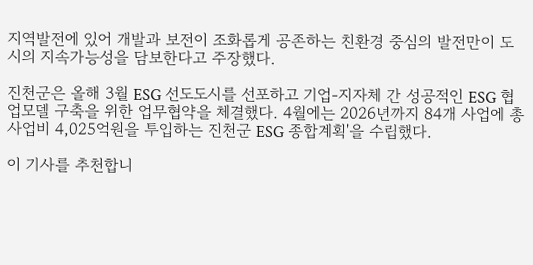지역발전에 있어 개발과 보전이 조화롭게 공존하는 친환경 중심의 발전만이 도시의 지속가능성을 담보한다고 주장했다.

진천군은 올해 3월 ESG 선도도시를 선포하고 기업-지자체 간 성공적인 ESG 협업모델 구축을 위한 업무협약을 체결했다. 4월에는 2026년까지 84개 사업에 총 사업비 4,025억원을 투입하는 진천군 ESG 종합계획'을 수립했다.

이 기사를 추천합니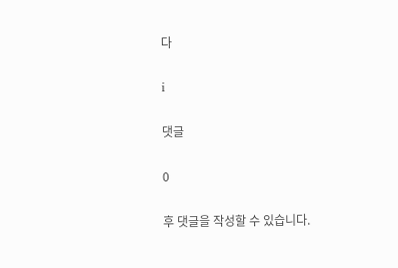다

i

댓글

0

후 댓글을 작성할 수 있습니다.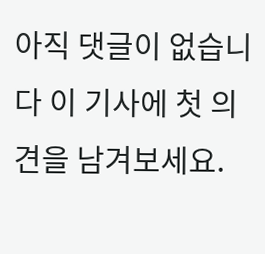아직 댓글이 없습니다 이 기사에 첫 의견을 남겨보세요.